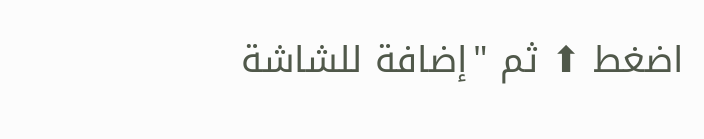اضغط ⬆ ثم "إضافة للشاشة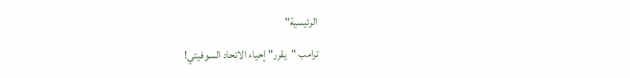الرئيسية"

ترامب "يقرر" إحياء الاتحاد السوفيتي!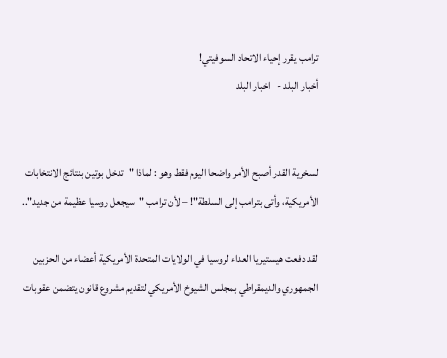ترامب يقرر إحياء الاتحاد السوفيتي!
أخبار البلد -   اخبار البلد


لسخرية القدر أصبح الأمر واضحا اليوم فقط وهو : لماذا "تدخل بوتين بنتائج الانتخابات الأمريكية، وأتى بترامب إلى السلطة"! – لأن ترامب "سيجعل روسيا عظيمة من جديد"..

لقد دفعت هيستيريا العداء لروسيا في الولايات المتحدة الأمريكية أعضاء من الحزبين الجمهوري والديمقراطي بمجلس الشيوخ الأمريكي لتقديم مشروع قانون يتضمن عقوبات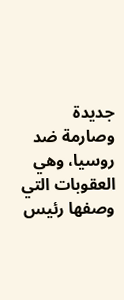جديدة وصارمة ضد روسيا، وهي العقوبات التي وصفها رئيس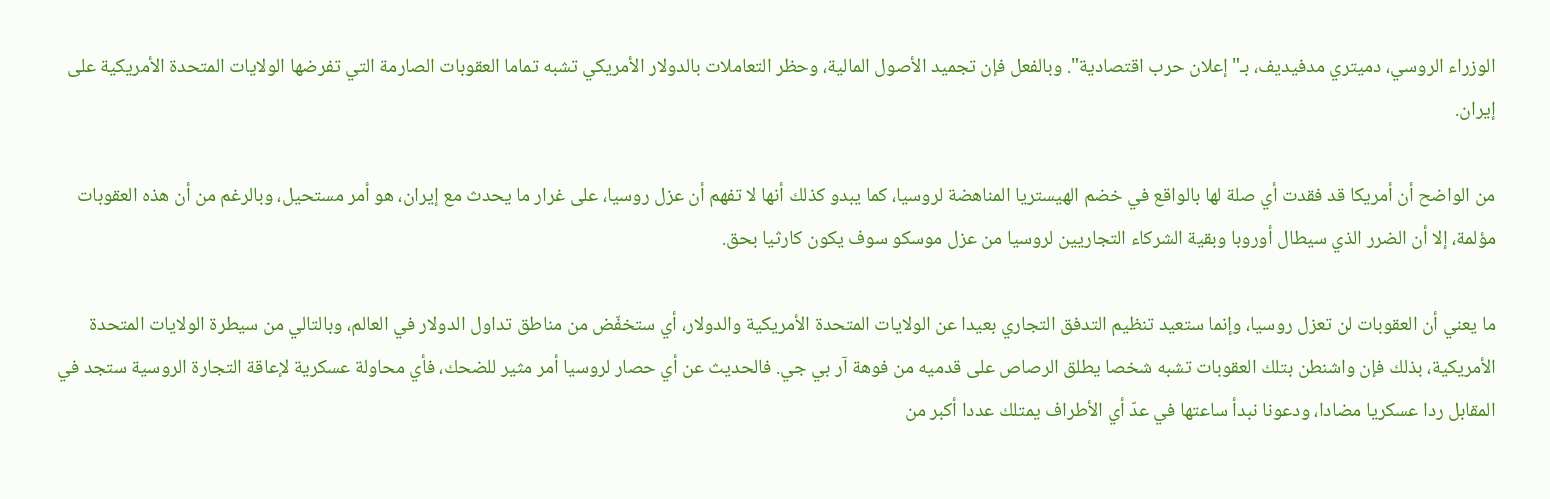الوزراء الروسي، دميتري مدفيديف، بـ"إعلان حرب اقتصادية". وبالفعل فإن تجميد الأصول المالية، وحظر التعاملات بالدولار الأمريكي تشبه تماما العقوبات الصارمة التي تفرضها الولايات المتحدة الأمريكية على إيران.

من الواضح أن أمريكا قد فقدت أي صلة لها بالواقع في خضم الهيستريا المناهضة لروسيا، كما يبدو كذلك أنها لا تفهم أن عزل روسيا، على غرار ما يحدث مع إيران، هو أمر مستحيل، وبالرغم من أن هذه العقوبات مؤلمة، إلا أن الضرر الذي سيطال أوروبا وبقية الشركاء التجاريين لروسيا من عزل موسكو سوف يكون كارثيا بحق.

ما يعني أن العقوبات لن تعزل روسيا، وإنما ستعيد تنظيم التدفق التجاري بعيدا عن الولايات المتحدة الأمريكية والدولار، أي ستخفّض من مناطق تداول الدولار في العالم، وبالتالي من سيطرة الولايات المتحدة الأمريكية، بذلك فإن واشنطن بتلك العقوبات تشبه شخصا يطلق الرصاص على قدميه من فوهة آر بي جي. فالحديث عن أي حصار لروسيا أمر مثير للضحك، فأي محاولة عسكرية لإعاقة التجارة الروسية ستجد في المقابل ردا عسكريا مضادا، ودعونا نبدأ ساعتها في عدّ أي الأطراف يمتلك عددا أكبر من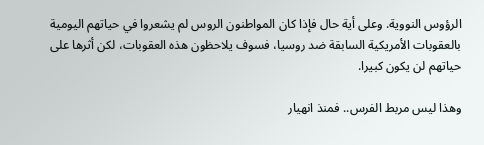الرؤوس النووية. وعلى أية حال فإذا كان المواطنون الروس لم يشعروا في حياتهم اليومية بالعقوبات الأمريكية السابقة ضد روسيا، فسوف يلاحظون هذه العقوبات، لكن أثرها على حياتهم لن يكون كبيرا.

وهذا ليس مربط الفرس.. فمنذ انهيار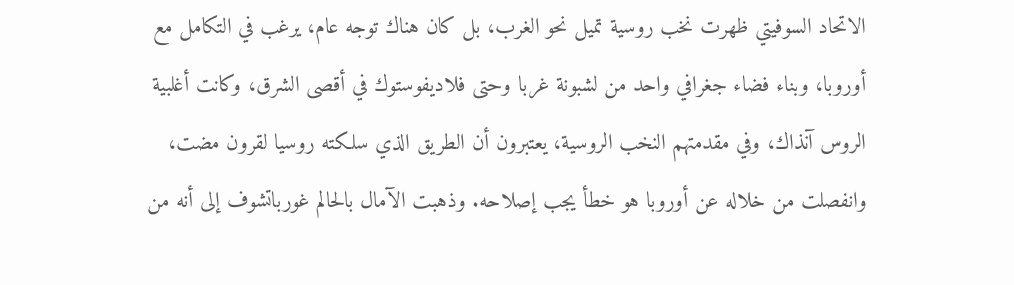الاتحاد السوفيتي ظهرت نخب روسية تميل نحو الغرب، بل كان هناك توجه عام، يرغب في التكامل مع أوروبا، وبناء فضاء جغرافي واحد من لشبونة غربا وحتى فلاديفوستوك في أقصى الشرق، وكانت أغلبية الروس آنذاك، وفي مقدمتهم النخب الروسية، يعتبرون أن الطريق الذي سلكته روسيا لقرون مضت، وانفصلت من خلاله عن أوروبا هو خطأ يجب إصلاحه. وذهبت الآمال بالحالم غورباتشوف إلى أنه من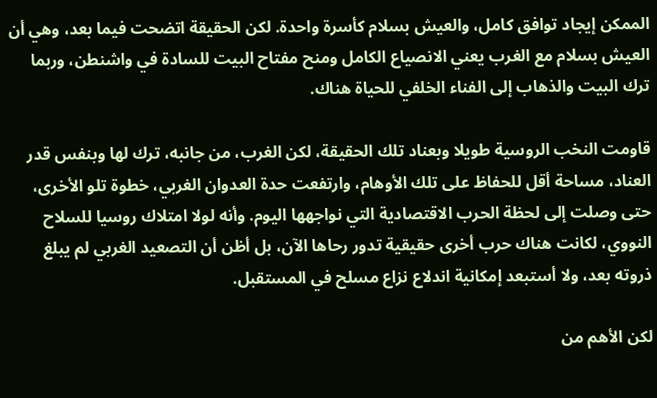الممكن إيجاد توافق كامل، والعيش بسلام كأسرة واحدة. لكن الحقيقة اتضحت فيما بعد، وهي أن العيش بسلام مع الغرب يعني الانصياع الكامل ومنح مفتاح البيت للسادة في واشنطن، وربما ترك البيت والذهاب إلى الفناء الخلفي للحياة هناك.

قاومت النخب الروسية طويلا وبعناد تلك الحقيقة، لكن الغرب، من جانبه، ترك لها وبنفس قدر العناد، مساحة أقل للحفاظ على تلك الأوهام، وارتفعت حدة العدوان الغربي، خطوة تلو الأخرى، حتى وصلت إلى لحظة الحرب الاقتصادية التي نواجهها اليوم. وأنه لولا امتلاك روسيا للسلاح النووي، لكانت هناك حرب أخرى حقيقية تدور رحاها الآن، بل أظن أن التصعيد الغربي لم يبلغ ذروته بعد، ولا أستبعد إمكانية اندلاع نزاع مسلح في المستقبل.

لكن الأهم من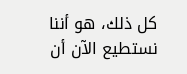كل ذلك، هو أننا نستطيع الآن أن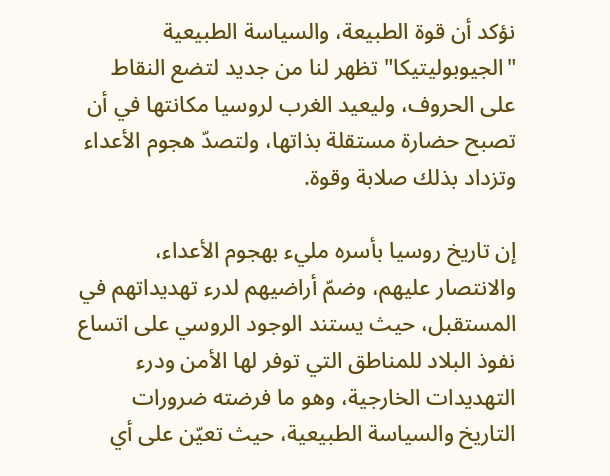نؤكد أن قوة الطبيعة، والسياسة الطبيعية "الجيوبوليتيكا" تظهر لنا من جديد لتضع النقاط على الحروف، وليعيد الغرب لروسيا مكانتها في أن تصبح حضارة مستقلة بذاتها، ولتصدّ هجوم الأعداء وتزداد بذلك صلابة وقوة.

إن تاريخ روسيا بأسره مليء بهجوم الأعداء، والانتصار عليهم، وضمّ أراضيهم لدرء تهديداتهم في المستقبل، حيث يستند الوجود الروسي على اتساع نفوذ البلاد للمناطق التي توفر لها الأمن ودرء التهديدات الخارجية، وهو ما فرضته ضرورات التاريخ والسياسة الطبيعية، حيث تعيّن على أي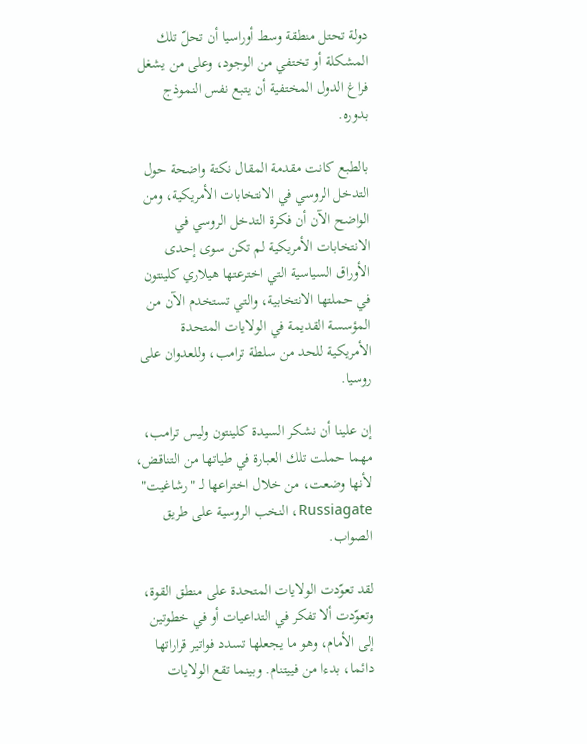دولة تحتل منطقة وسط أوراسيا أن تحلّ تلك المشكلة أو تختفي من الوجود، وعلى من يشغل فراغ الدول المختفية أن يتبع نفس النموذج بدوره.

بالطبع كانت مقدمة المقال نكتة واضحة حول التدخل الروسي في الانتخابات الأمريكية، ومن الواضح الآن أن فكرة التدخل الروسي في الانتخابات الأمريكية لم تكن سوى إحدى الأوراق السياسية التي اخترعتها هيلاري كلينتون في حملتها الانتخابية، والتي تستخدم الآن من المؤسسة القديمة في الولايات المتحدة الأمريكية للحد من سلطة ترامب، وللعدوان على روسيا.

إن علينا أن نشكر السيدة كلينتون وليس ترامب، مهما حملت تلك العبارة في طياتها من التناقض، لأنها وضعت، من خلال اختراعها لـ "رشاغيت" Russiagate، النخب الروسية على طريق الصواب.

لقد تعوّدت الولايات المتحدة على منطق القوة، وتعوّدت ألا تفكر في التداعيات أو في خطوتين إلى الأمام، وهو ما يجعلها تسدد فواتير قراراتها دائما، بدءا من فييتنام. وبينما تقع الولايات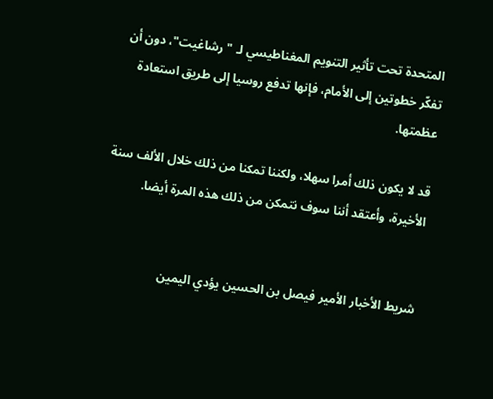المتحدة تحت تأثير التنويم المغناطيسي لـ "رشاغيت"، دون أن تفكّر خطوتين إلى الأمام، فإنها تدفع روسيا إلى طريق استعادة عظمتها.

قد لا يكون ذلك أمرا سهلا، ولكننا تمكنا من ذلك خلال الألف سنة الأخيرة، وأعتقد أننا سوف نتمكن من ذلك هذه المرة أيضا.


شريط الأخبار الأمير فيصل بن الحسين يؤدي اليمين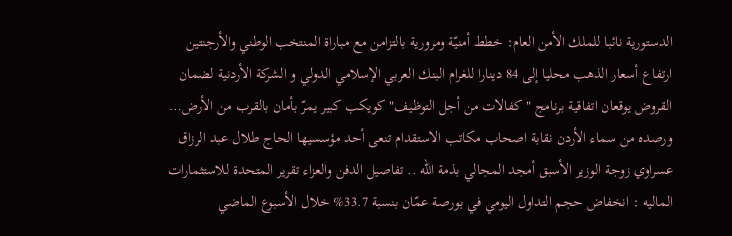الدستورية نائبا للملك الأمن العام: خطط أمنيّة ومرورية بالتزامن مع مباراة المنتخب الوطني والأرجنتين ارتفاع أسعار الذهب محليا إلى 84 دينارا للغرام البنك العربي الإسلامي الدولي و الشركة الأردنية لضمان القروض يوقعان اتفاقية برنامج " كفالات من أجل التوظيف" كويكب كبير يمرّ بأمان بالقرب من الأرض… ورصده من سماء الأردن نقابة اصحاب مكاتب الاستقدام تنعى أحد مؤسسيها الحاج طلال عبد الرزاق عسراوي زوجة الوزير الأسبق أمجد المجالي بذمة الله .. تفاصيل الدفن والعزاء تقرير المتحدة للاستثمارات الماليه : انخفاض حجم التداول اليومي في بورصة عمّان بنسبة 33.7% خلال الأسبوع الماضي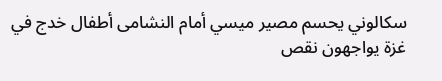سكالوني يحسم مصير ميسي أمام النشامى أطفال خدج في غزة يواجهون نقص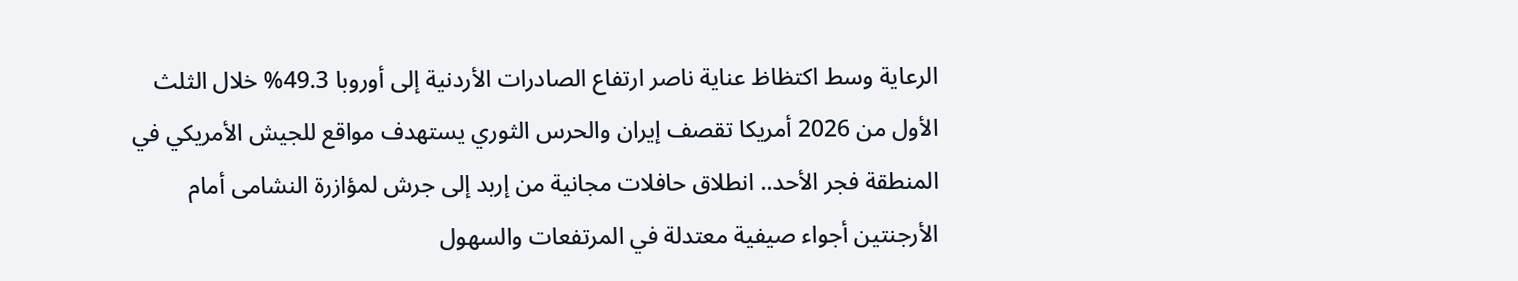الرعاية وسط اكتظاظ عناية ناصر ارتفاع الصادرات الأردنية إلى أوروبا 49.3% خلال الثلث الأول من 2026 أمريكا تقصف إيران والحرس الثوري يستهدف مواقع للجيش الأمريكي في المنطقة فجر الأحد.. انطلاق حافلات مجانية من إربد إلى جرش لمؤازرة النشامى أمام الأرجنتين أجواء صيفية معتدلة في المرتفعات والسهول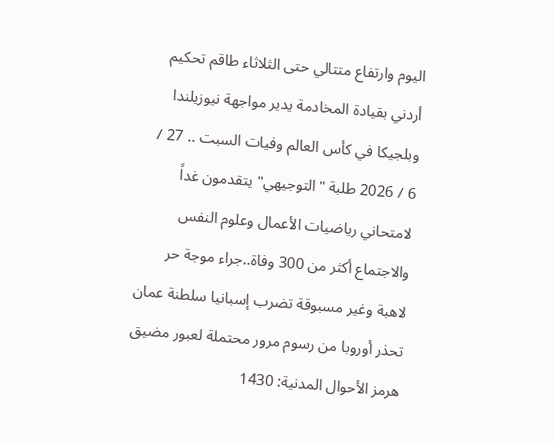اليوم وارتفاع متتالي حتى الثلاثاء طاقم تحكيم أردني بقيادة المخادمة يدير مواجهة نيوزيلندا وبلجيكا في كأس العالم وفيات السبت .. 27 / 6 / 2026 طلبة "التوجيهي" يتقدمون غداً لامتحاني رياضيات الأعمال وعلوم النفس والاجتماع أكثر من 300 وفاة..جراء موجة حر لاهبة وغير مسبوقة تضرب إسبانيا سلطنة عمان تحذر أوروبا من رسوم مرور محتملة لعبور مضيق هرمز الأحوال المدنية: 1430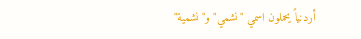أردنياً يحملون اسمي "نشمي" و"نشمية"